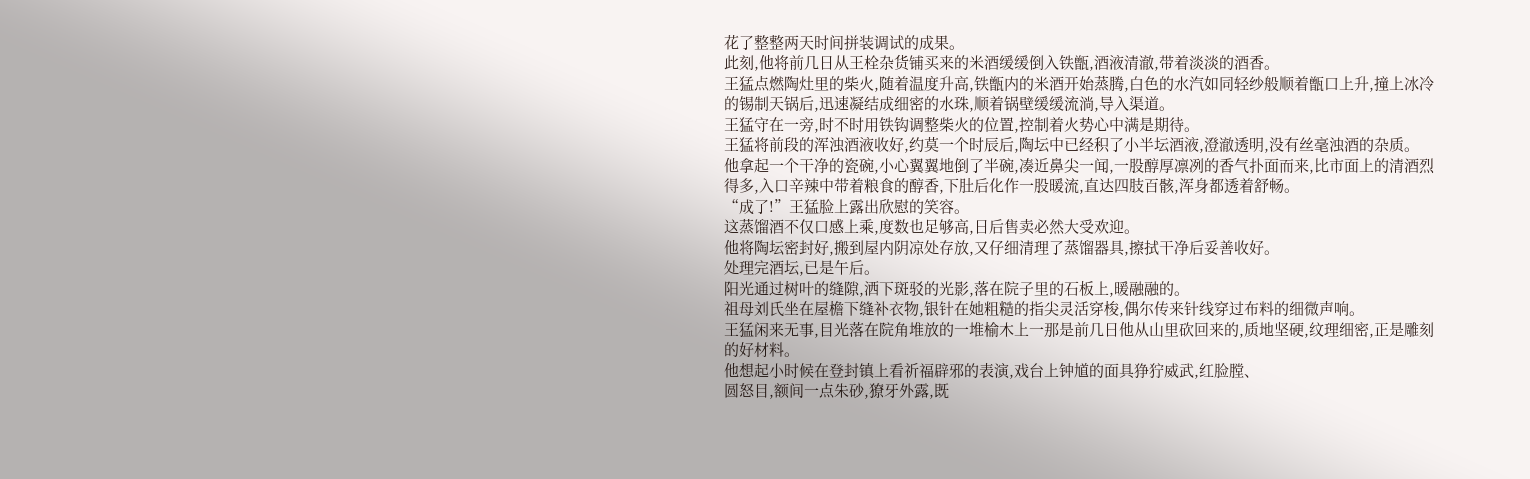花了整整两天时间拼装调试的成果。
此刻,他将前几日从王栓杂货铺买来的米酒缓缓倒入铁甑,酒液清澈,带着淡淡的酒香。
王猛点燃陶灶里的柴火,随着温度升高,铁甑内的米酒开始蒸腾,白色的水汽如同轻纱般顺着甑口上升,撞上冰冷的锡制天锅后,迅速凝结成细密的水珠,顺着锅壁缓缓流淌,导入渠道。
王猛守在一旁,时不时用铁钩调整柴火的位置,控制着火势心中满是期待。
王猛将前段的浑浊酒液收好,约莫一个时辰后,陶坛中已经积了小半坛酒液,澄澈透明,没有丝毫浊酒的杂质。
他拿起一个干净的瓷碗,小心翼翼地倒了半碗,凑近鼻尖一闻,一股醇厚凛冽的香气扑面而来,比市面上的清酒烈得多,入口辛辣中带着粮食的醇香,下肚后化作一股暖流,直达四肢百骸,浑身都透着舒畅。
“成了!”王猛脸上露出欣慰的笑容。
这蒸馏酒不仅口感上乘,度数也足够高,日后售卖必然大受欢迎。
他将陶坛密封好,搬到屋内阴凉处存放,又仔细清理了蒸馏器具,擦拭干净后妥善收好。
处理完酒坛,已是午后。
阳光通过树叶的缝隙,洒下斑驳的光影,落在院子里的石板上,暖融融的。
祖母刘氏坐在屋檐下缝补衣物,银针在她粗糙的指尖灵活穿梭,偶尔传来针线穿过布料的细微声响。
王猛闲来无事,目光落在院角堆放的一堆榆木上一那是前几日他从山里砍回来的,质地坚硬,纹理细密,正是雕刻的好材料。
他想起小时候在登封镇上看祈福辟邪的表演,戏台上钟馗的面具狰狞威武,红脸膛、
圆怒目,额间一点朱砂,獠牙外露,既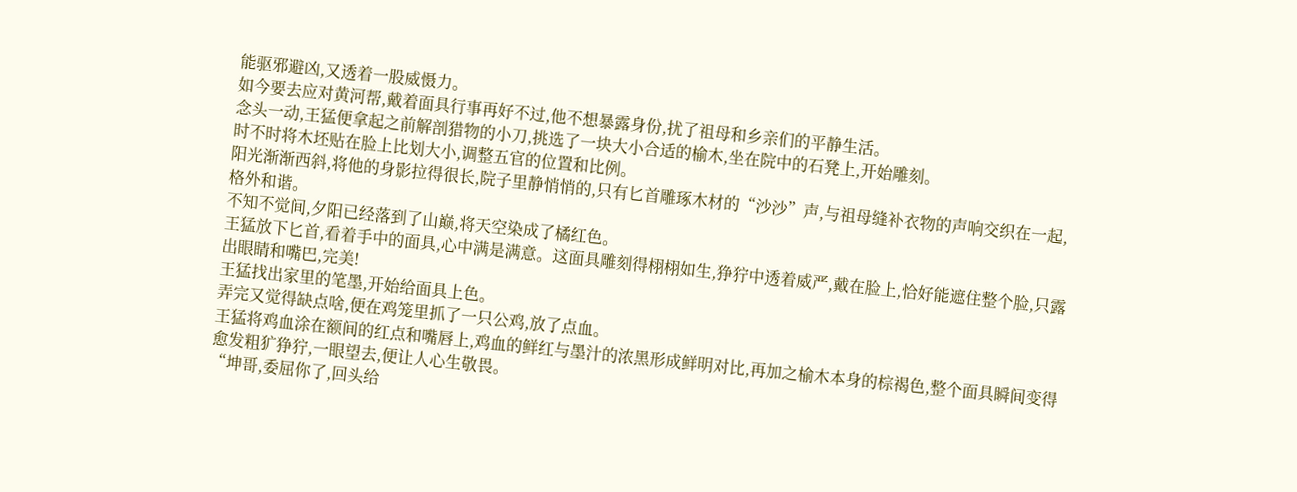能驱邪避凶,又透着一股威慑力。
如今要去应对黄河帮,戴着面具行事再好不过,他不想暴露身份,扰了祖母和乡亲们的平静生活。
念头一动,王猛便拿起之前解剖猎物的小刀,挑选了一块大小合适的榆木,坐在院中的石凳上,开始雕刻。
时不时将木坯贴在脸上比划大小,调整五官的位置和比例。
阳光渐渐西斜,将他的身影拉得很长,院子里静悄悄的,只有匕首雕琢木材的“沙沙”声,与祖母缝补衣物的声响交织在一起,格外和谐。
不知不觉间,夕阳已经落到了山巅,将天空染成了橘红色。
王猛放下匕首,看着手中的面具,心中满是满意。这面具雕刻得栩栩如生,狰狞中透着威严,戴在脸上,恰好能遮住整个脸,只露出眼睛和嘴巴,完美!
王猛找出家里的笔墨,开始给面具上色。
弄完又觉得缺点啥,便在鸡笼里抓了一只公鸡,放了点血。
王猛将鸡血涂在额间的红点和嘴唇上,鸡血的鲜红与墨汁的浓黑形成鲜明对比,再加之榆木本身的棕褐色,整个面具瞬间变得愈发粗犷狰狞,一眼望去,便让人心生敬畏。
“坤哥,委屈你了,回头给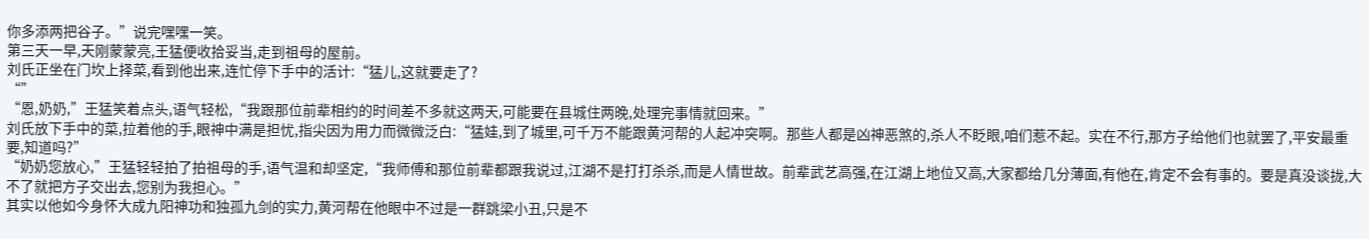你多添两把谷子。”说完嘿嘿一笑。
第三天一早,天刚蒙蒙亮,王猛便收拾妥当,走到祖母的屋前。
刘氏正坐在门坎上择菜,看到他出来,连忙停下手中的活计:“猛儿,这就要走了?
“”
“恩,奶奶,”王猛笑着点头,语气轻松,“我跟那位前辈相约的时间差不多就这两天,可能要在县城住两晚,处理完事情就回来。”
刘氏放下手中的菜,拉着他的手,眼神中满是担忧,指尖因为用力而微微泛白:“猛娃,到了城里,可千万不能跟黄河帮的人起冲突啊。那些人都是凶神恶煞的,杀人不眨眼,咱们惹不起。实在不行,那方子给他们也就罢了,平安最重要,知道吗?”
“奶奶您放心,”王猛轻轻拍了拍祖母的手,语气温和却坚定,“我师傅和那位前辈都跟我说过,江湖不是打打杀杀,而是人情世故。前辈武艺高强,在江湖上地位又高,大家都给几分薄面,有他在,肯定不会有事的。要是真没谈拢,大不了就把方子交出去,您别为我担心。”
其实以他如今身怀大成九阳神功和独孤九剑的实力,黄河帮在他眼中不过是一群跳梁小丑,只是不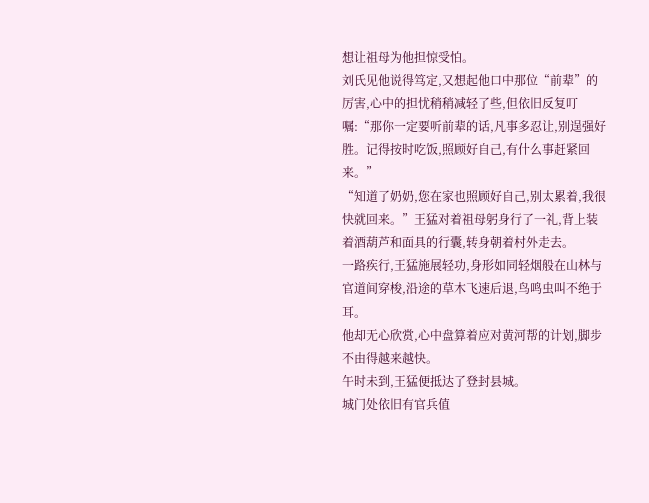想让祖母为他担惊受怕。
刘氏见他说得笃定,又想起他口中那位“前辈”的厉害,心中的担忧稍稍减轻了些,但依旧反复叮嘱:“那你一定要听前辈的话,凡事多忍让,别逞强好胜。记得按时吃饭,照顾好自己,有什么事赶紧回来。”
“知道了奶奶,您在家也照顾好自己,别太累着,我很快就回来。”王猛对着祖母躬身行了一礼,背上装着酒葫芦和面具的行囊,转身朝着村外走去。
一路疾行,王猛施展轻功,身形如同轻烟般在山林与官道间穿梭,沿途的草木飞速后退,鸟鸣虫叫不绝于耳。
他却无心欣赏,心中盘算着应对黄河帮的计划,脚步不由得越来越快。
午时未到,王猛便抵达了登封县城。
城门处依旧有官兵值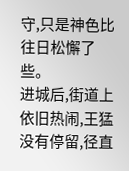守,只是神色比往日松懈了些。
进城后,街道上依旧热闹,王猛没有停留,径直